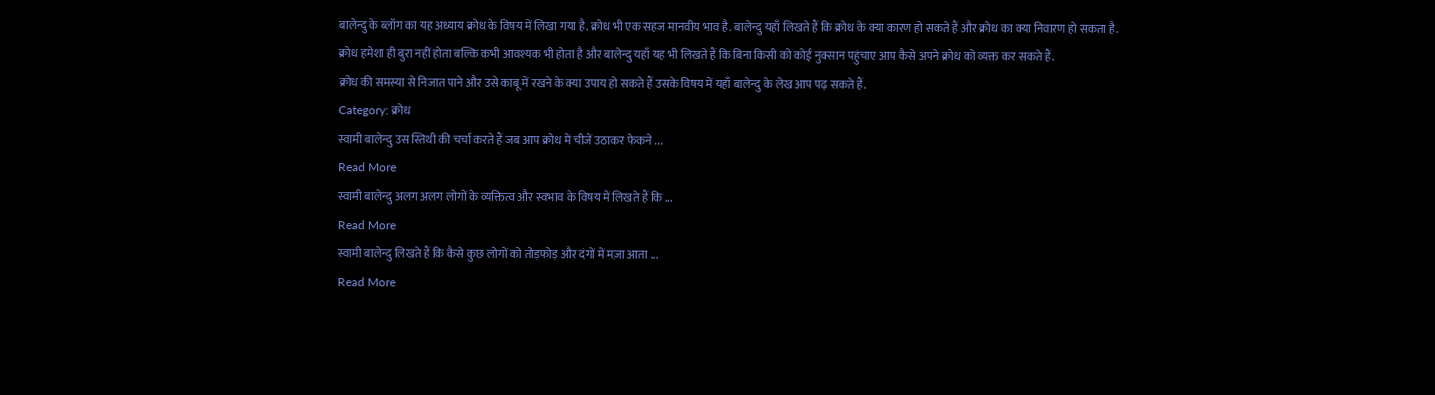बालेन्दु के ब्लॉग का यह अध्याय क्रोध के विषय में लिखा गया है. क्रोध भी एक सहज मानवीय भाव है. बालेन्दु यहाँ लिखते हैं कि क्रोध के क्या कारण हो सकते हैं और क्रोध का क्या निवारण हो सकता है.
क्रोध हमेशा ही बुरा नहीं होता बल्कि कभी आवश्यक भी होता है और बालेन्दु यहाँ यह भी लिखते हैं कि बिना किसी को कोई नुक्सान पहुंचाए आप कैसे अपने क्रोध को व्यक्त कर सकते हैं.
क्रोध की समस्या से निजात पाने और उसे काबू में रखने के क्या उपाय हो सकते हैं उसके विषय में यहाँ बालेन्दु के लेख आप पढ़ सकते हैं.
Category: क्रोध
स्वामी बालेन्दु उस स्तिथी की चर्चा करते हैं जब आप क्रोध में चीजें उठाकर फेकने ...
Read More
स्वामी बालेन्दु अलग अलग लोगों के व्यक्तित्व और स्वभाव के विषय में लिखते हैं कि ...
Read More
स्वामी बालेन्दु लिखते हैं कि कैसे कुछ लोगों को तोड़फोड़ और दंगों में मज़ा आता ...
Read More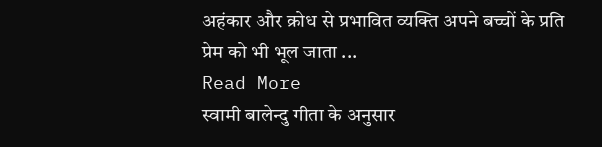अहंकार और क्रोध से प्रभावित व्यक्ति अपने बच्चों के प्रति प्रेम को भी भूल जाता ...
Read More
स्वामी बालेन्दु गीता के अनुसार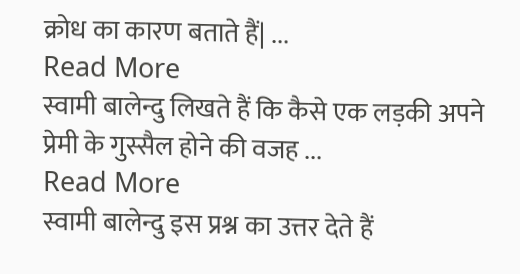क्रोध का कारण बताते हैं| ...
Read More
स्वामी बालेन्दु लिखते हैं कि कैसे एक लड़की अपने प्रेमी के गुस्सैल होने की वजह ...
Read More
स्वामी बालेन्दु इस प्रश्न का उत्तर देते हैं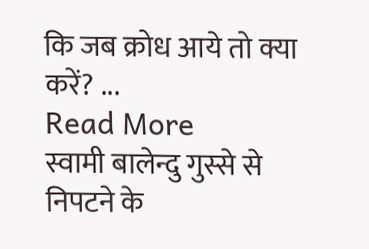कि जब क्रोध आये तो क्या करें? ...
Read More
स्वामी बालेन्दु गुस्से से निपटने के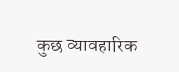कुछ व्यावहारिक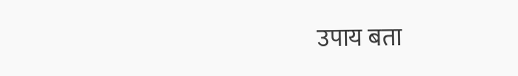उपाय बता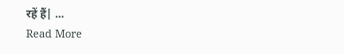रहें हैं| ...
Read More